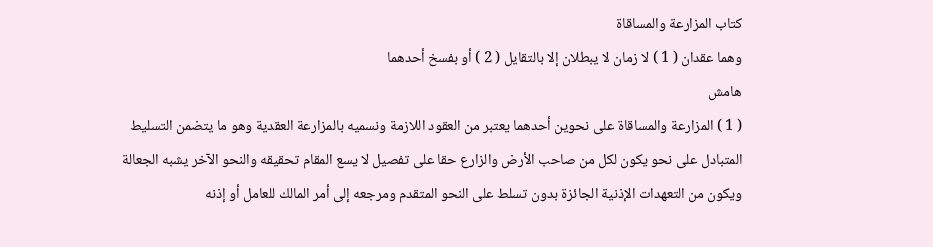كتاب المزارعة والمساقاة
وهما عقدان ( 1 ) لا زمان لا يبطلان إلا بالتقايل ( 2 ) أو بفسخ أحدهما
هامش
( 1 ) المزارعة والمساقاة على نحوين أحدهما يعتبر من العقود اللازمة ونسميه بالمزارعة العقدية وهو ما يتضمن التسليط المتبادل على نحو يكون لكل من صاحب الأرض والزارع حقا على تفصيل لا يسع المقام تحقيقه والنحو الآخر يشبه الجعالة ويكون من التعهدات الإذنية الجائزة بدون تسلط على النحو المتقدم ومرجعه إلى أمر المالك للعامل أو إذنه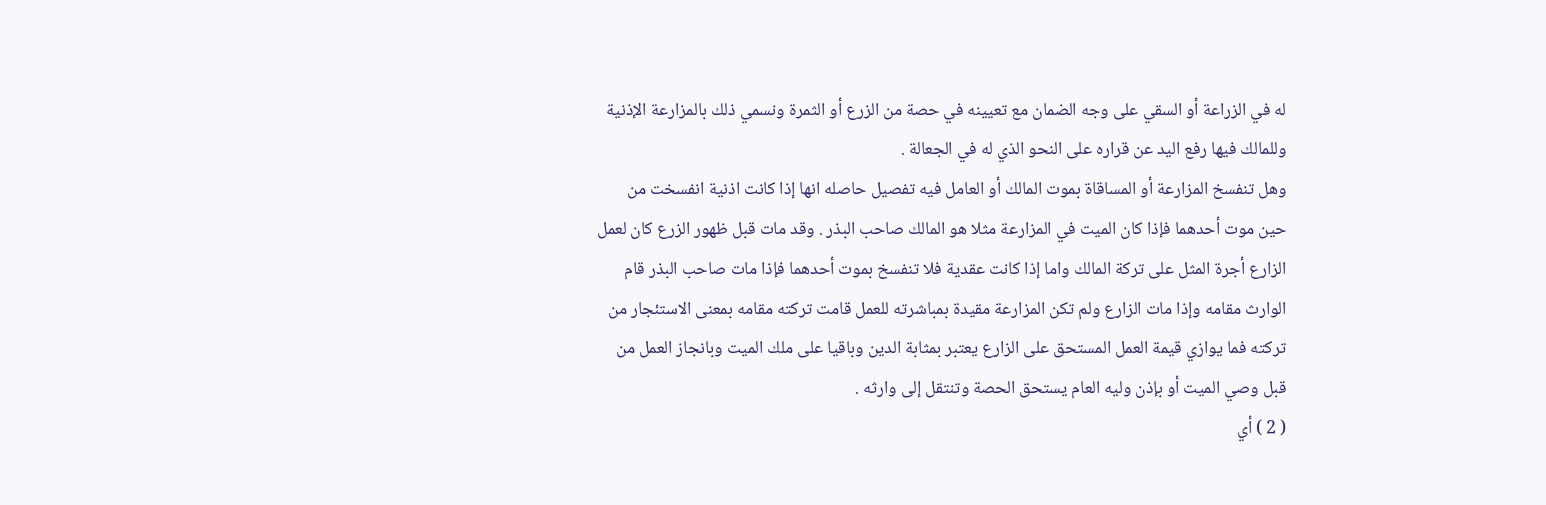له في الزراعة أو السقي على وجه الضمان مع تعيينه في حصة من الزرع أو الثمرة ونسمي ذلك بالمزارعة الإذنية وللمالك فيها رفع اليد عن قراره على النحو الذي له في الجعالة .
وهل تنفسخ المزارعة أو المساقاة بموت المالك أو العامل فيه تفصيل حاصله انها إذا كانت اذنية انفسخت من حين موت أحدهما فإذا كان الميت في المزارعة مثلا هو المالك صاحب البذر . وقد مات قبل ظهور الزرع كان لعمل الزارع أجرة المثل على تركة المالك واما إذا كانت عقدية فلا تنفسخ بموت أحدهما فإذا مات صاحب البذر قام الوارث مقامه وإذا مات الزارع ولم تكن المزارعة مقيدة بمباشرته للعمل قامت تركته مقامه بمعنى الاستئجار من تركته فما يوازي قيمة العمل المستحق على الزارع يعتبر بمثابة الدين وباقيا على ملك الميت وبانجاز العمل من قبل وصي الميت أو بإذن وليه العام يستحق الحصة وتنتقل إلى وارثه .
( 2 ) أي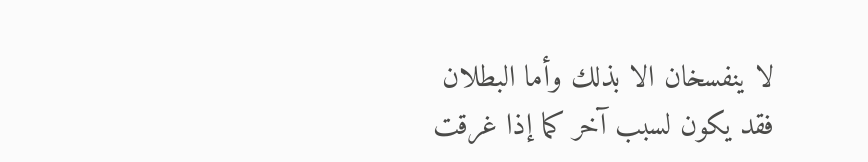لا ينفسخان الا بذلك وأما البطلان فقد يكون لسبب آخر كما إذا غرقت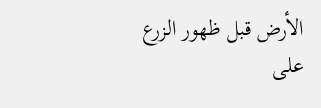الأرض قبل ظهور الزرع على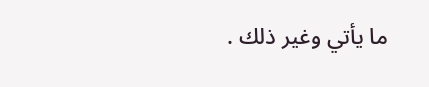ما يأتي وغير ذلك .